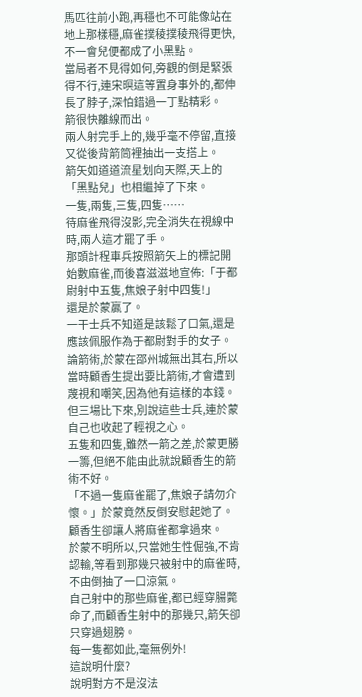馬匹往前小跑,再穩也不可能像站在地上那樣穩,麻雀撲稜撲稜飛得更快,不一會兒便都成了小黑點。
當局者不見得如何,旁觀的倒是緊張得不行,連宋暝這等置身事外的,都伸長了脖子,深怕錯過一丁點精彩。
箭很快離線而出。
兩人射完手上的,幾乎毫不停留,直接又從後背箭筒裡抽出一支搭上。
箭矢如道道流星划向天際,天上的「黑點兒」也相繼掉了下來。
一隻,兩隻,三隻,四隻……
待麻雀飛得沒影,完全消失在視線中時,兩人這才罷了手。
那頭計程車兵按照箭矢上的標記開始數麻雀,而後喜滋滋地宣佈:「于都尉射中五隻,焦娘子射中四隻!」
還是於蒙贏了。
一干士兵不知道是該鬆了口氣,還是應該佩服作為于都尉對手的女子。
論箭術,於蒙在邵州城無出其右,所以當時顧香生提出要比箭術,才會遭到蔑視和嘲笑,因為他有這樣的本錢。
但三場比下來,別說這些士兵,連於蒙自己也收起了輕視之心。
五隻和四隻,雖然一箭之差,於蒙更勝一籌,但絕不能由此就說顧香生的箭術不好。
「不過一隻麻雀罷了,焦娘子請勿介懷。」於蒙竟然反倒安慰起她了。
顧香生卻讓人將麻雀都拿過來。
於蒙不明所以,只當她生性倔強,不肯認輸,等看到那幾只被射中的麻雀時,不由倒抽了一口涼氣。
自己射中的那些麻雀,都已經穿腸斃命了,而顧香生射中的那幾只,箭矢卻只穿過翅膀。
每一隻都如此,毫無例外!
這說明什麼?
說明對方不是沒法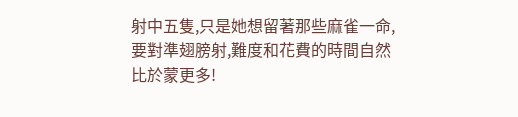射中五隻,只是她想留著那些麻雀一命,要對準翅膀射,難度和花費的時間自然比於蒙更多!